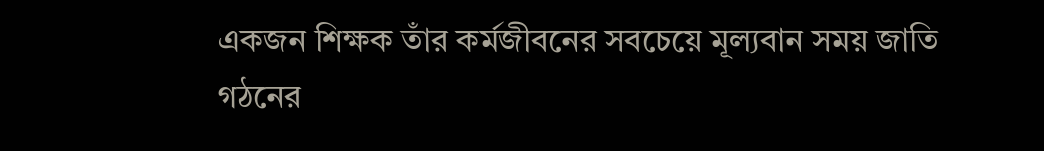একজন শিক্ষক তাঁর কর্মজীবনের সবচেয়ে মূল্যবান সময় জাতি গঠনের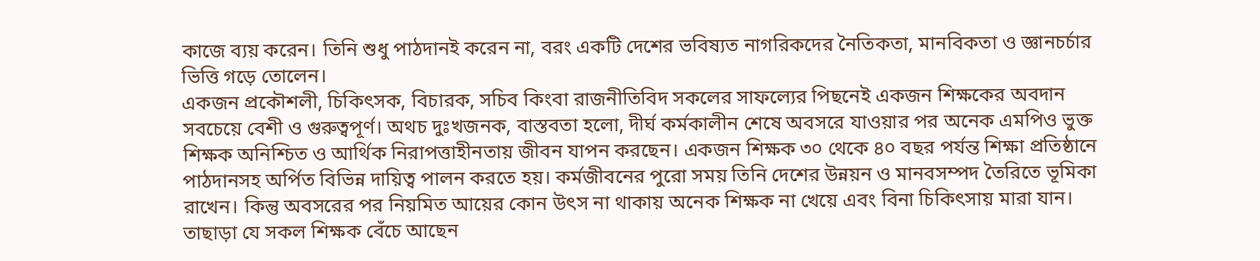কাজে ব্যয় করেন। তিনি শুধু পাঠদানই করেন না, বরং একটি দেশের ভবিষ্যত নাগরিকদের নৈতিকতা, মানবিকতা ও জ্ঞানচর্চার ভিত্তি গড়ে তোলেন।
একজন প্রকৌশলী, চিকিৎসক, বিচারক, সচিব কিংবা রাজনীতিবিদ সকলের সাফল্যের পিছনেই একজন শিক্ষকের অবদান সবচেয়ে বেশী ও গুরুত্বপূর্ণ। অথচ দুঃখজনক, বাস্তবতা হলো, দীর্ঘ কর্মকালীন শেষে অবসরে যাওয়ার পর অনেক এমপিও ভুক্ত শিক্ষক অনিশ্চিত ও আর্থিক নিরাপত্তাহীনতায় জীবন যাপন করছেন। একজন শিক্ষক ৩০ থেকে ৪০ বছর পর্যন্ত শিক্ষা প্রতিষ্ঠানে পাঠদানসহ অর্পিত বিভিন্ন দায়িত্ব পালন করতে হয়। কর্মজীবনের পুরো সময় তিনি দেশের উন্নয়ন ও মানবসম্পদ তৈরিতে ভূমিকা রাখেন। কিন্তু অবসরের পর নিয়মিত আয়ের কোন উৎস না থাকায় অনেক শিক্ষক না খেয়ে এবং বিনা চিকিৎসায় মারা যান।
তাছাড়া যে সকল শিক্ষক বেঁচে আছেন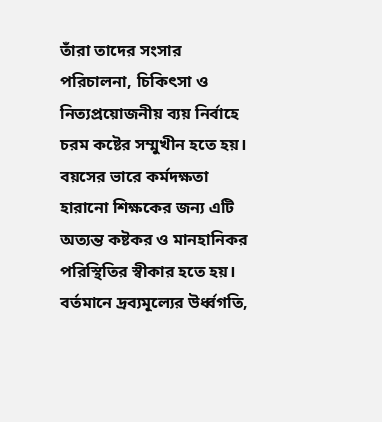তাঁরা তাদের সংসার পরিচালনা, চিকিৎসা ও নিত্যপ্রয়োজনীয় ব্যয় নির্বাহে চরম কষ্টের সম্মুখীন হতে হয়। বয়সের ভারে কর্মদক্ষতা হারানো শিক্ষকের জন্য এটি অত্যন্ত কষ্টকর ও মানহানিকর পরিস্থিতির স্বীকার হতে হয়।
বর্তমানে দ্রব্যমূল্যের উর্ধ্বগতি,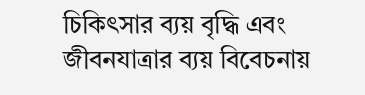চিকিৎসার ব্যয় বৃদ্ধি এবং জীবনযাত্রার ব্যয় বিবেচনায়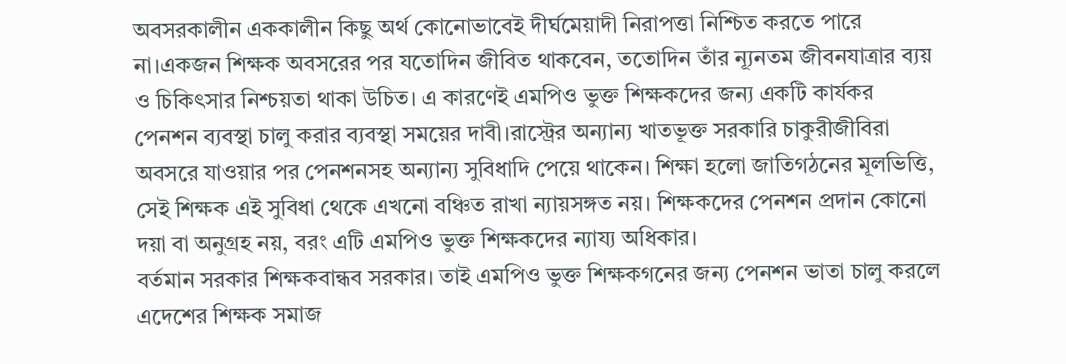অবসরকালীন এককালীন কিছু অর্থ কোনোভাবেই দীর্ঘমেয়াদী নিরাপত্তা নিশ্চিত করতে পারে না।একজন শিক্ষক অবসরের পর যতোদিন জীবিত থাকবেন, ততোদিন তাঁর ন্যূনতম জীবনযাত্রার ব্যয় ও চিকিৎসার নিশ্চয়তা থাকা উচিত। এ কারণেই এমপিও ভুক্ত শিক্ষকদের জন্য একটি কার্যকর পেনশন ব্যবস্থা চালু করার ব্যবস্থা সময়ের দাবী।রাস্ট্রের অন্যান্য খাতভূক্ত সরকারি চাকুরীজীবিরা অবসরে যাওয়ার পর পেনশনসহ অন্যান্য সুবিধাদি পেয়ে থাকেন। শিক্ষা হলো জাতিগঠনের মূলভিত্তি, সেই শিক্ষক এই সুবিধা থেকে এখনো বঞ্চিত রাখা ন্যায়সঙ্গত নয়। শিক্ষকদের পেনশন প্রদান কোনো দয়া বা অনুগ্রহ নয়, বরং এটি এমপিও ভুক্ত শিক্ষকদের ন্যায্য অধিকার।
বর্তমান সরকার শিক্ষকবান্ধব সরকার। তাই এমপিও ভুক্ত শিক্ষকগনের জন্য পেনশন ভাতা চালু করলে এদেশের শিক্ষক সমাজ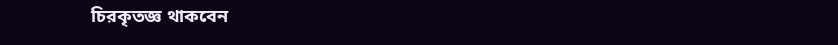চিরকৃতজ্ঞ থাকবেন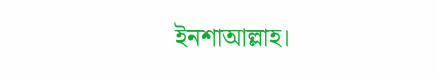ইনশাআল্লাহ।